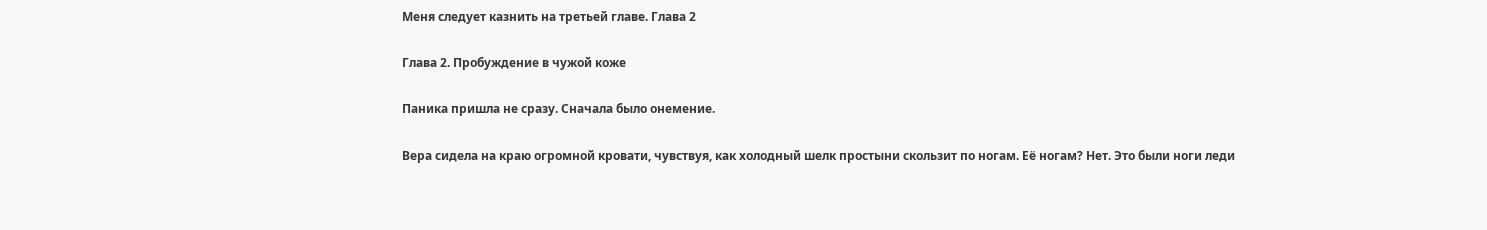Меня следует казнить на третьей главе. Глава 2

Глава 2. Пробуждение в чужой коже

Паника пришла не сразу. Сначала было онемение.

Вера сидела на краю огромной кровати, чувствуя, как холодный шелк простыни скользит по ногам. Её ногам? Нет. Это были ноги леди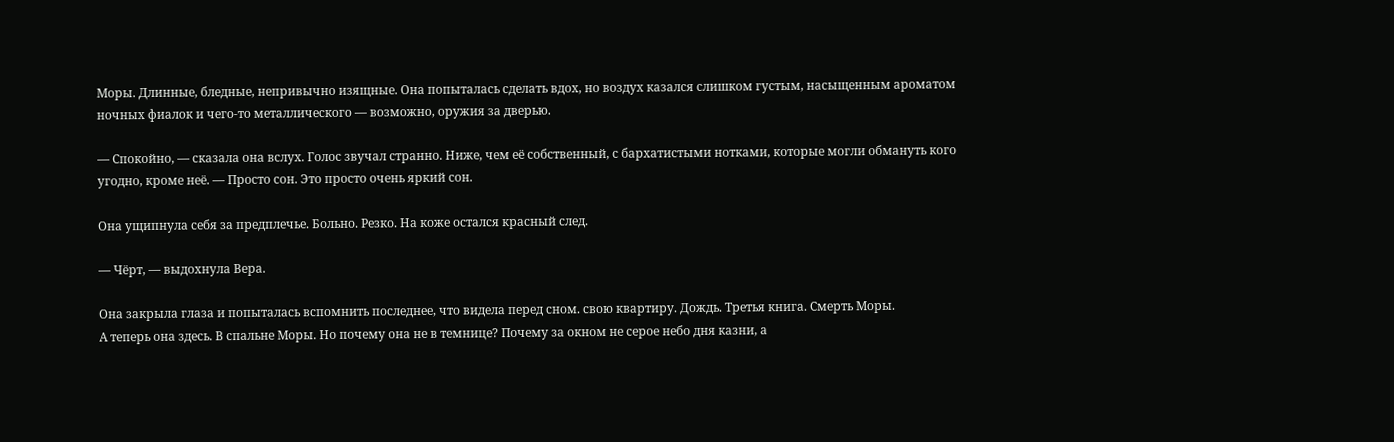Моры. Длинные, бледные, непривычно изящные. Она попыталась сделать вдох, но воздух казался слишком густым, насыщенным ароматом ночных фиалок и чего-то металлического — возможно, оружия за дверью.

— Спокойно, — сказала она вслух. Голос звучал странно. Ниже, чем её собственный, с бархатистыми нотками, которые могли обмануть кого угодно, кроме неё. — Просто сон. Это просто очень яркий сон.

Она ущипнула себя за предплечье. Больно. Резко. На коже остался красный след.

— Чёрт, — выдохнула Вера.

Она закрыла глаза и попыталась вспомнить последнее, что видела перед сном. свою квартиру. Дождь. Третья книга. Смерть Моры.
А теперь она здесь. В спальне Моры. Но почему она не в темнице? Почему за окном не серое небо дня казни, а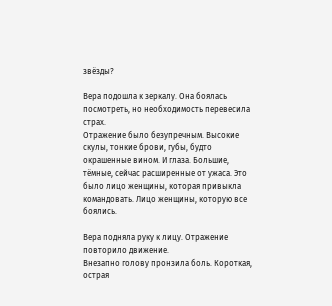звёзды?

Вера подошла к зеркалу. Она боялась посмотреть, но необходимость перевесила страх.
Отражение было безупречным. Высокие скулы, тонкие брови, губы, будто окрашенные вином. И глаза. Большие, тёмные, сейчас расширенные от ужаса. Это было лицо женщины, которая привыкла командовать. Лицо женщины, которую все боялись.

Вера подняла руку к лицу. Отражение повторило движение.
Внезапно голову пронзила боль. Короткая, острая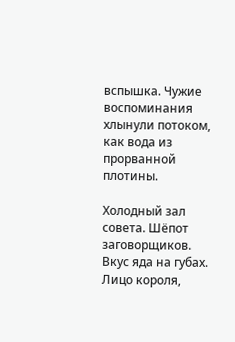вспышка. Чужие воспоминания хлынули потоком, как вода из прорванной плотины.

Холодный зал совета. Шёпот заговорщиков. Вкус яда на губах. Лицо короля,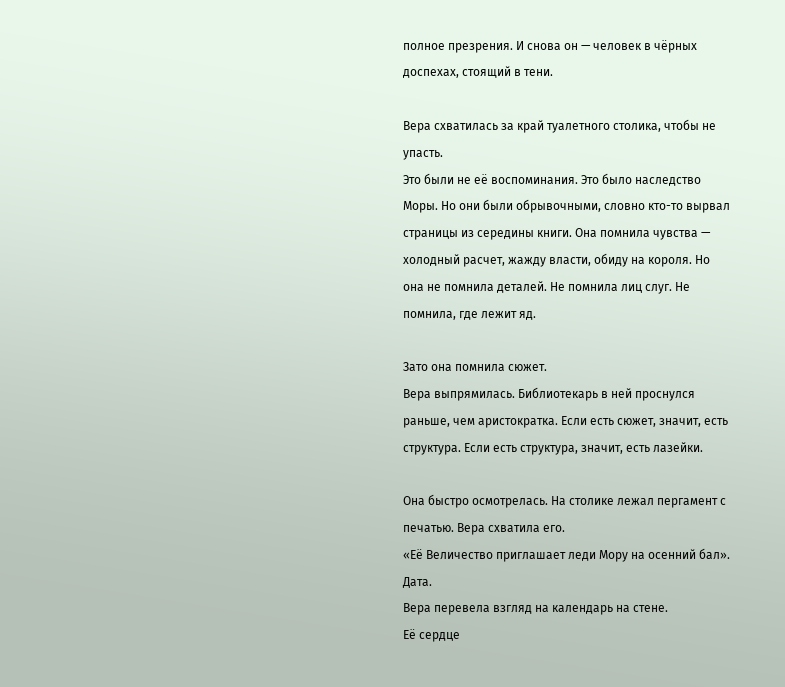полное презрения. И снова он — человек в чёрных доспехах, стоящий в тени.

Вера схватилась за край туалетного столика, чтобы не упасть.
Это были не её воспоминания. Это было наследство Моры. Но они были обрывочными, словно кто-то вырвал страницы из середины книги. Она помнила чувства — холодный расчет, жажду власти, обиду на короля. Но она не помнила деталей. Не помнила лиц слуг. Не помнила, где лежит яд.

Зато она помнила сюжет.
Вера выпрямилась. Библиотекарь в ней проснулся раньше, чем аристократка. Если есть сюжет, значит, есть структура. Если есть структура, значит, есть лазейки.

Она быстро осмотрелась. На столике лежал пергамент с печатью. Вера схватила его.
«Её Величество приглашает леди Мору на осенний бал».
Дата.
Вера перевела взгляд на календарь на стене.
Её сердце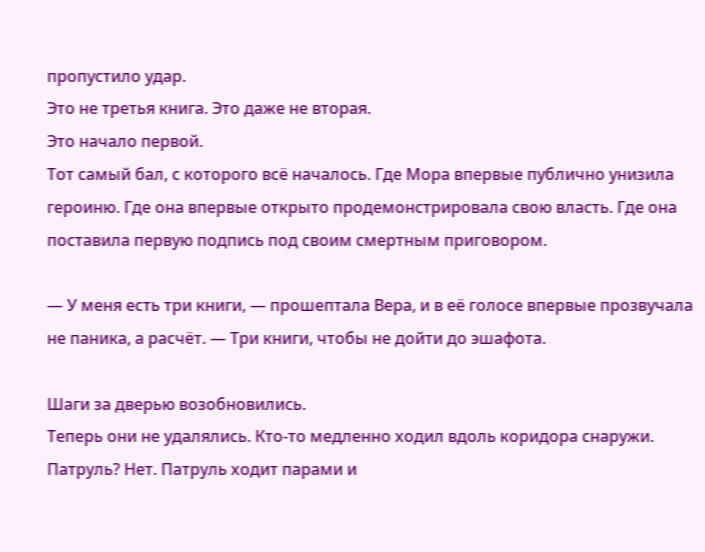пропустило удар.
Это не третья книга. Это даже не вторая.
Это начало первой.
Тот самый бал, с которого всё началось. Где Мора впервые публично унизила героиню. Где она впервые открыто продемонстрировала свою власть. Где она поставила первую подпись под своим смертным приговором.

— У меня есть три книги, — прошептала Вера, и в её голосе впервые прозвучала не паника, а расчёт. — Три книги, чтобы не дойти до эшафота.

Шаги за дверью возобновились.
Теперь они не удалялись. Кто-то медленно ходил вдоль коридора снаружи. Патруль? Нет. Патруль ходит парами и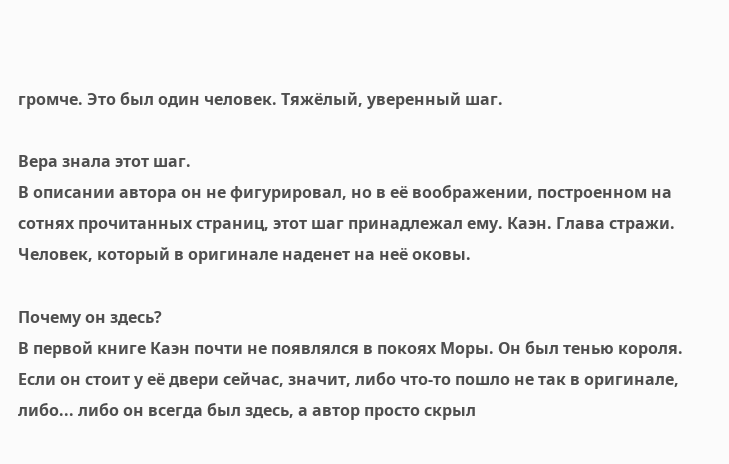громче. Это был один человек. Тяжёлый, уверенный шаг.

Вера знала этот шаг.
В описании автора он не фигурировал, но в её воображении, построенном на сотнях прочитанных страниц, этот шаг принадлежал ему. Каэн. Глава стражи. Человек, который в оригинале наденет на неё оковы.

Почему он здесь?
В первой книге Каэн почти не появлялся в покоях Моры. Он был тенью короля. Если он стоит у её двери сейчас, значит, либо что-то пошло не так в оригинале, либо... либо он всегда был здесь, а автор просто скрыл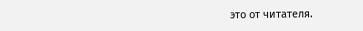это от читателя.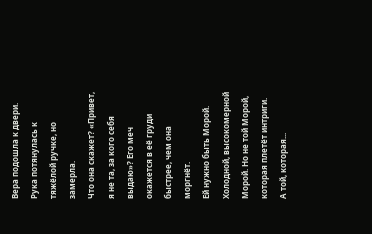Вера подошла к двери. Рука потянулась к тяжёлой ручке, но замерла.
Что она скажет? «Привет, я не та, за кого себя выдаю»? Его меч окажется в её груди быстрее, чем она моргнёт.
Ей нужно быть Морой. Холодной, высокомерной Морой. Но не той Морой, которая плетёт интриги. А той, которая...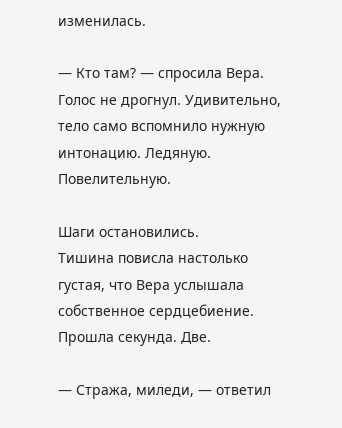изменилась.

— Кто там? — спросила Вера. Голос не дрогнул. Удивительно, тело само вспомнило нужную интонацию. Ледяную. Повелительную.

Шаги остановились.
Тишина повисла настолько густая, что Вера услышала собственное сердцебиение.
Прошла секунда. Две.

— Стража, миледи, — ответил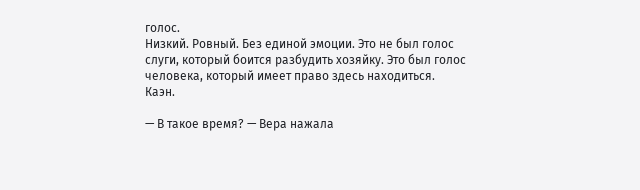голос.
Низкий. Ровный. Без единой эмоции. Это не был голос слуги, который боится разбудить хозяйку. Это был голос человека, который имеет право здесь находиться.
Каэн.

— В такое время? — Вера нажала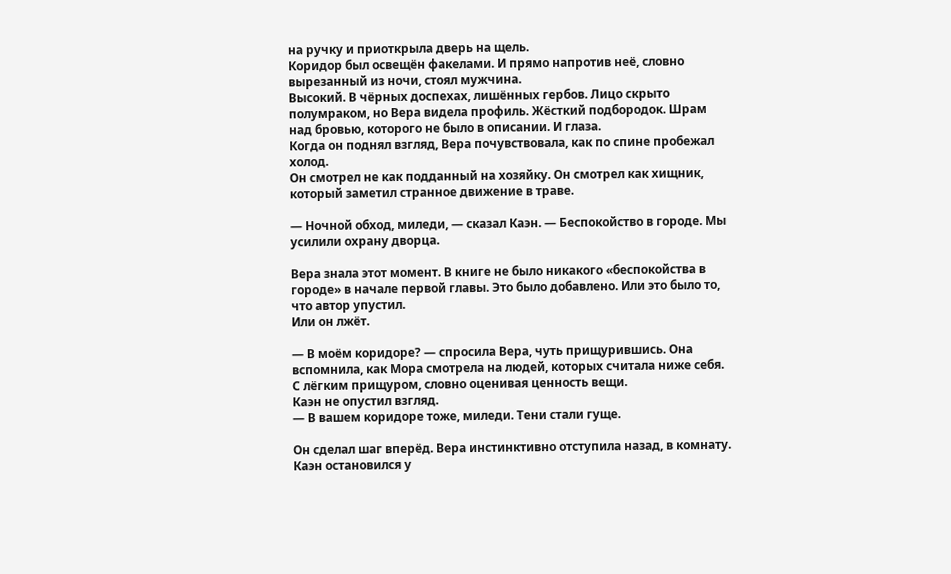на ручку и приоткрыла дверь на щель.
Коридор был освещён факелами. И прямо напротив неё, словно вырезанный из ночи, стоял мужчина.
Высокий. В чёрных доспехах, лишённых гербов. Лицо скрыто полумраком, но Вера видела профиль. Жёсткий подбородок. Шрам над бровью, которого не было в описании. И глаза.
Когда он поднял взгляд, Вера почувствовала, как по спине пробежал холод.
Он смотрел не как подданный на хозяйку. Он смотрел как хищник, который заметил странное движение в траве.

— Ночной обход, миледи, — сказал Каэн. — Беспокойство в городе. Мы усилили охрану дворца.

Вера знала этот момент. В книге не было никакого «беспокойства в городе» в начале первой главы. Это было добавлено. Или это было то, что автор упустил.
Или он лжёт.

— В моём коридоре? — спросила Вера, чуть прищурившись. Она вспомнила, как Мора смотрела на людей, которых считала ниже себя. С лёгким прищуром, словно оценивая ценность вещи.
Каэн не опустил взгляд.
— В вашем коридоре тоже, миледи. Тени стали гуще.

Он сделал шаг вперёд. Вера инстинктивно отступила назад, в комнату. Каэн остановился у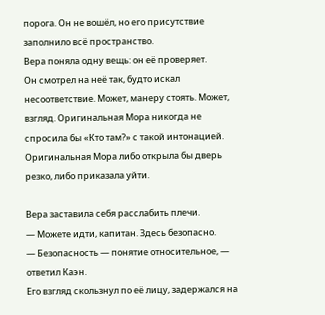порога. Он не вошёл, но его присутствие заполнило всё пространство.
Вера поняла одну вещь: он её проверяет.
Он смотрел на неё так, будто искал несоответствие. Может, манеру стоять. Может, взгляд. Оригинальная Мора никогда не спросила бы «Кто там?» с такой интонацией. Оригинальная Мора либо открыла бы дверь резко, либо приказала уйти.

Вера заставила себя расслабить плечи.
— Можете идти, капитан. Здесь безопасно.
— Безопасность — понятие относительное, — ответил Каэн.
Его взгляд скользнул по её лицу, задержался на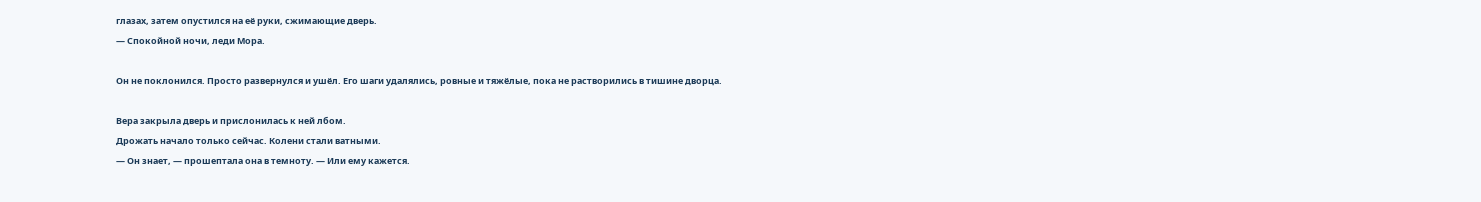глазах, затем опустился на её руки, сжимающие дверь.
— Спокойной ночи, леди Мора.

Он не поклонился. Просто развернулся и ушёл. Его шаги удалялись, ровные и тяжёлые, пока не растворились в тишине дворца.

Вера закрыла дверь и прислонилась к ней лбом.
Дрожать начало только сейчас. Колени стали ватными.
— Он знает, — прошептала она в темноту. — Или ему кажется.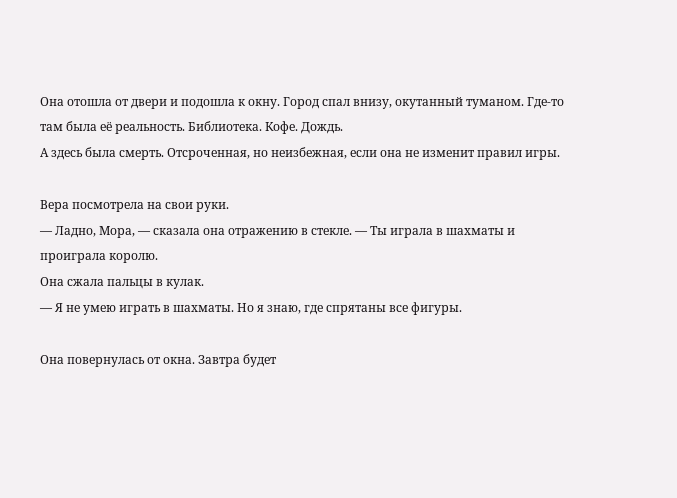Она отошла от двери и подошла к окну. Город спал внизу, окутанный туманом. Где-то там была её реальность. Библиотека. Кофе. Дождь.
А здесь была смерть. Отсроченная, но неизбежная, если она не изменит правил игры.

Вера посмотрела на свои руки.
— Ладно, Мора, — сказала она отражению в стекле. — Ты играла в шахматы и проиграла королю.
Она сжала пальцы в кулак.
— Я не умею играть в шахматы. Но я знаю, где спрятаны все фигуры.

Она повернулась от окна. Завтра будет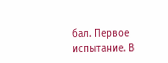бал. Первое испытание. В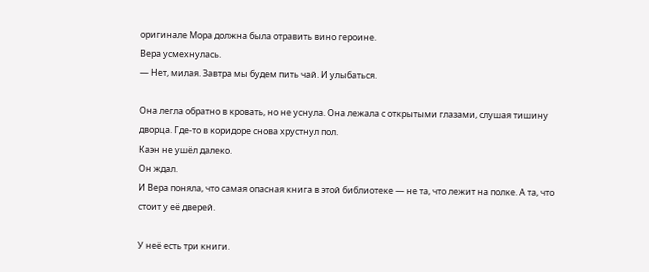оригинале Мора должна была отравить вино героине.
Вера усмехнулась.
— Нет, милая. Завтра мы будем пить чай. И улыбаться.

Она легла обратно в кровать, но не уснула. Она лежала с открытыми глазами, слушая тишину дворца. Где-то в коридоре снова хрустнул пол.
Каэн не ушёл далеко.
Он ждал.
И Вера поняла, что самая опасная книга в этой библиотеке — не та, что лежит на полке. А та, что стоит у её дверей.

У неё есть три книги.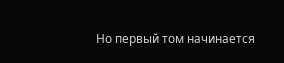Но первый том начинается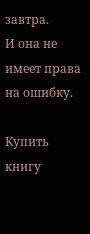завтра.
И она не имеет права на ошибку.

Купить книгу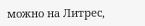можно на Литрес,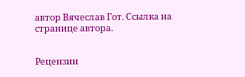автор Вячеслав Гот. Ссылка на странице автора.


Рецензии